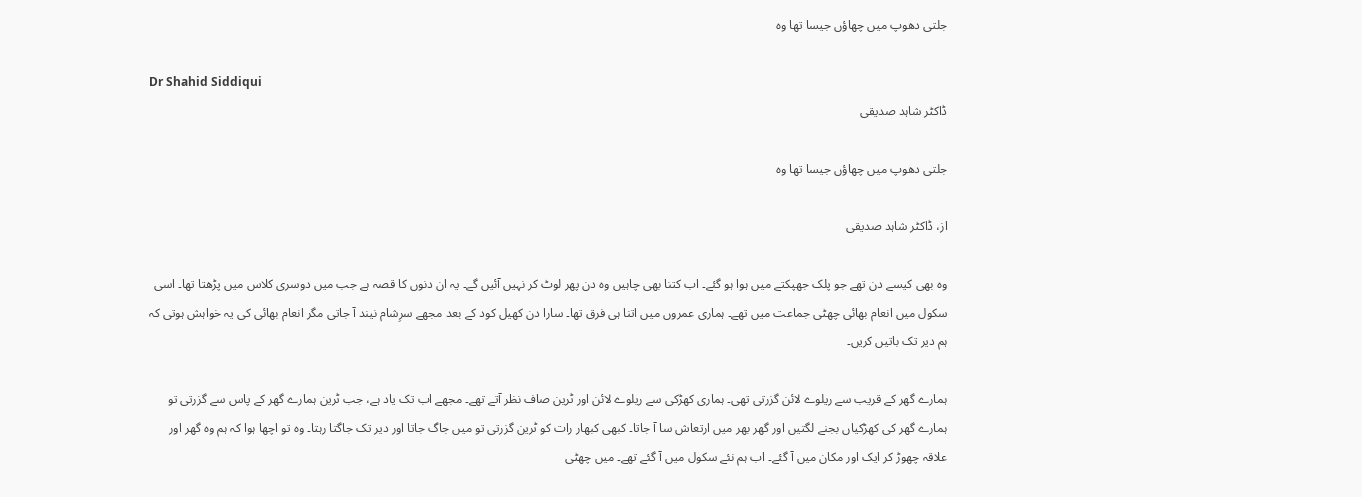جلتی دھوپ میں چھاؤں جیسا تھا وہ

Dr Shahid Siddiqui
ڈاکٹر شاہد صدیقی

جلتی دھوپ میں چھاؤں جیسا تھا وہ

از، ڈاکٹر شاہد صدیقی

وہ بھی کیسے دن تھے جو پلک جھپکتے میں ہوا ہو گئے۔ اب کتنا بھی چاہیں وہ دن پھر لوٹ کر نہیں آئیں گے۔ یہ ان دنوں کا قصہ ہے جب میں دوسری کلاس میں پڑھتا تھا۔ اسی سکول میں انعام بھائی چھٹی جماعت میں تھے۔ ہماری عمروں میں اتنا ہی فرق تھا۔ سارا دن کھیل کود کے بعد مجھے سرِشام نیند آ جاتی مگر انعام بھائی کی یہ خواہش ہوتی کہ ہم دیر تک باتیں کریں۔

ہمارے گھر کے قریب سے ریلوے لائن گزرتی تھی۔ ہماری کھڑکی سے ریلوے لائن اور ٹرین صاف نظر آتے تھے۔ مجھے اب تک یاد ہے، جب ٹرین ہمارے گھر کے پاس سے گزرتی تو ہمارے گھر کی کھڑکیاں بجنے لگتیں اور گھر بھر میں ارتعاش سا آ جاتا۔ کبھی کبھار رات کو ٹرین گزرتی تو میں جاگ جاتا اور دیر تک جاگتا رہتا۔ وہ تو اچھا ہوا کہ ہم وہ گھر اور علاقہ چھوڑ کر ایک اور مکان میں آ گئے۔ اب ہم نئے سکول میں آ گئے تھے۔ میں چھٹی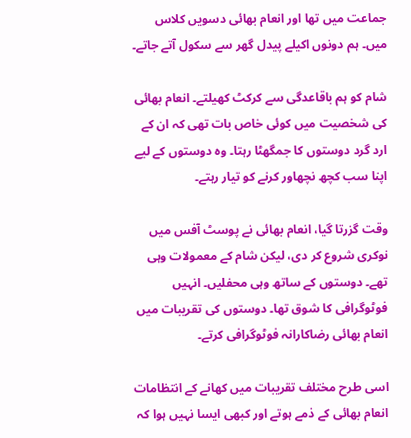جماعت میں تھا اور انعام بھائی دسویں کلاس میں۔ ہم دونوں اکیلے پیدل گھر سے سکول آتے جاتے۔

شام کو ہم باقاعدگی سے کرکٹ کھیلتے۔ انعام بھائی کی شخصیت میں کوئی خاص بات تھی کہ ان کے ارد گرد دوستوں کا جمگھٹا رہتا۔ وہ دوستوں کے لیے اپنا سب کچھ نچھاور کرنے کو تیار رہتے۔

وقت گزرتا گیا، انعام بھائی نے پوسٹ آفس میں نوکری شروع کر دی، لیکن شام کے معمولات وہی تھے۔ دوستوں کے ساتھ وہی محفلیں۔ انہیں فوٹوگرافی کا شوق تھا۔ دوستوں کی تقریبات میں انعام بھائی رضاکارانہ فوٹوگرافی کرتے۔

اسی طرح مختلف تقریبات میں کھانے کے انتظامات انعام بھائی کے ذمے ہوتے اور کبھی ایسا نہیں ہوا کہ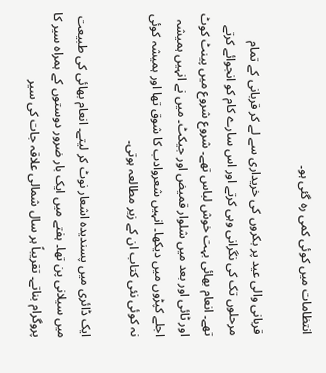انتظامات میں کوئی کمی رہ گئی ہو۔

قربانی والی عید پر بکروں کی خریداری سے لے کر قربانی کے تمام مرحلوں تک کی نگرانی وہی کرتے اور اس سارے کام کو انجوائے کرتے تھے۔ انعام بھائی بہت خوش لباس تھے۔ شروع شروع میں پینٹ کوٹ اور ٹائی اور بعد میں شلوار قمیض اور جیکٹ۔ میں نے انہیں ہمیشہ اجلے کپڑوں میں دیکھا۔ انہیں شعروادب کا شوق تھا اور ہمیشہ کوئی نہ کوئی نئی کتاب ان کے زیر مطالعہ ہوتی۔

ایک ڈائری میں پسندیدہ اشعار نوٹ کر لیتے۔ انعام بھائی کی طبیعت میں سیلانی پن تھا۔ ہفتے میں ایک بار ضرور دوستوں کے ہمراہ سیر کا پروگرام بناتے۔ تقریباً ہر سال شمالی علاقہ جات کی سیر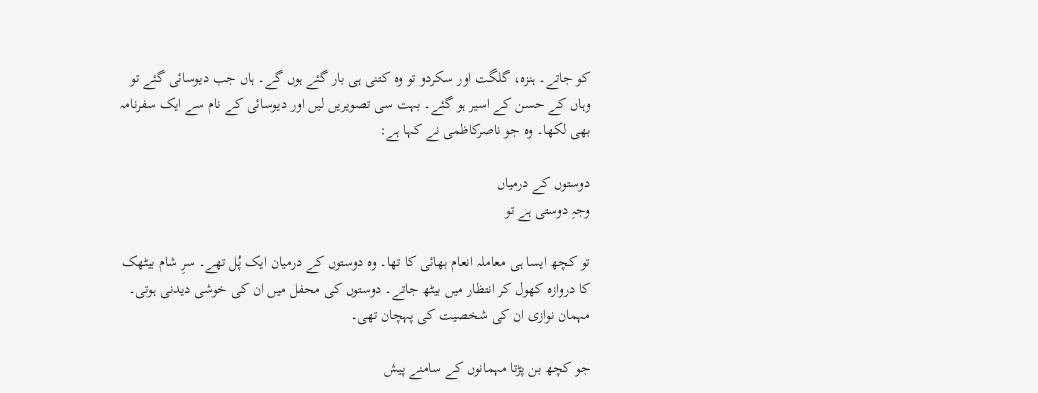کو جاتے۔ ہنزہ، گلگت اور سکردو تو وہ کتنی ہی بار گئے ہوں گے۔ ہاں جب دیوسائی گئے تو وہاں کے حسن کے اسیر ہو گئے۔ بہت سی تصویریں لیں اور دیوسائی کے نام سے ایک سفرنامہ بھی لکھا۔ وہ جو ناصرکاظمی نے کہا ہے:

دوستوں کے درمیاں
وجہِ دوستی ہے تو

تو کچھ ایسا ہی معاملہ انعام بھائی کا تھا۔ وہ دوستوں کے درمیان ایک پُل تھے۔ سرِ شام بیٹھک کا دروازہ کھول کر انتظار میں بیٹھ جاتے۔ دوستوں کی محفل میں ان کی خوشی دیدنی ہوتی۔ مہمان نوازی ان کی شخصیت کی پہچان تھی۔

جو کچھ بن پڑتا مہمانوں کے سامنے پیش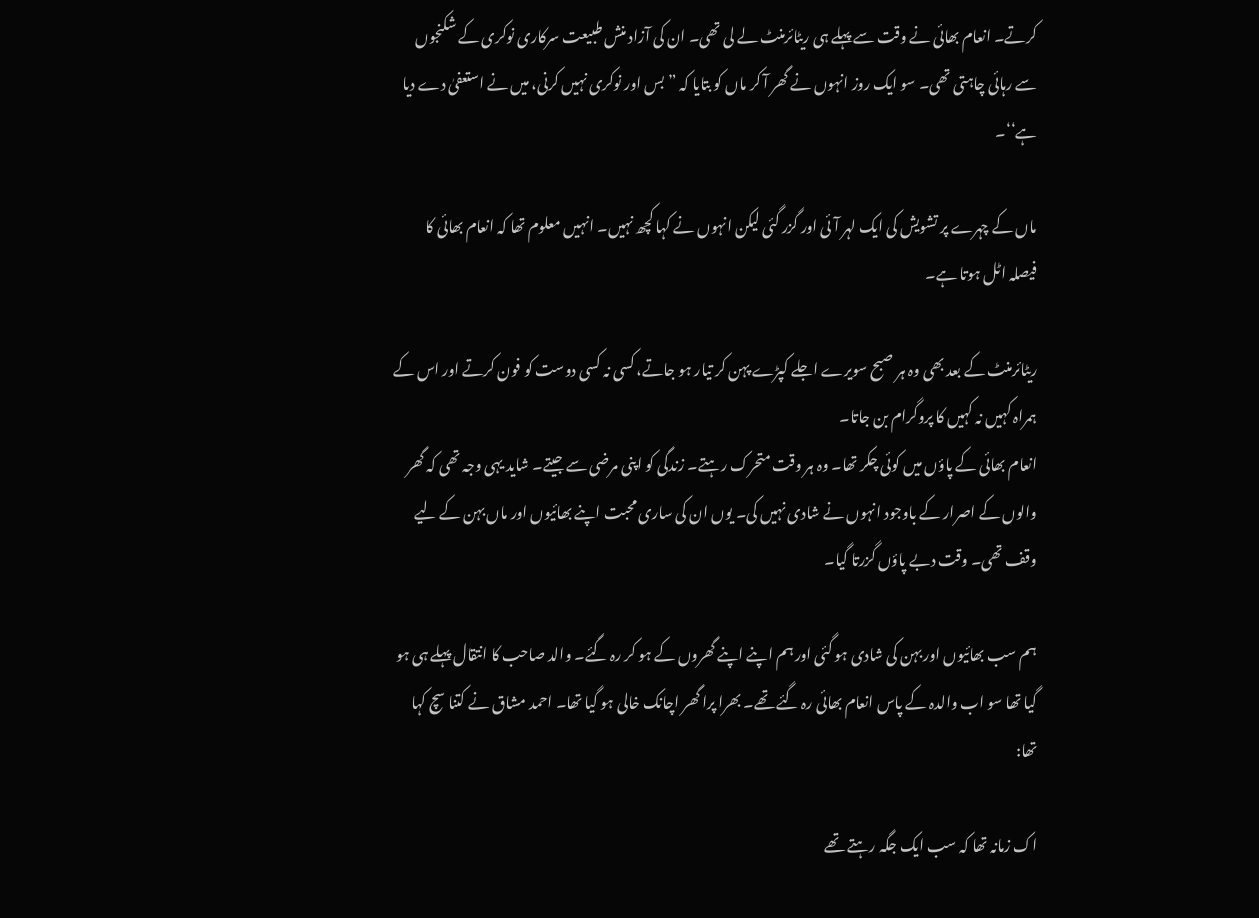کرتے۔ انعام بھائی نے وقت سے پہلے ہی ریٹائرمنٹ لے لی تھی۔ ان کی آزاد منش طبیعت سرکاری نوکری کے شکنجوں سے رہائی چاہتی تھی۔ سو ایک روز انہوں نے گھر آ کر ماں کو بتایا کہ ”بس اور نوکری نہیں کرنی، میں نے استعفیٰ دے دیا ہے‘‘۔

ماں کے چہرے پر تشویش کی ایک لہر آئی اور گزر گئی لیکن انہوں نے کہا کچھ نہیں۔ انہیں معلوم تھا کہ انعام بھائی کا فیصلہ اٹل ہوتا ہے۔

ریٹائرمنٹ کے بعد بھی وہ ہر صبح سویرے اجلے کپڑے پہن کر تیار ہو جاتے، کسی نہ کسی دوست کو فون کرتے اور اس کے ہمراہ کہیں نہ کہیں کا پروگرام بن جاتا۔
انعام بھائی کے پاؤں میں کوئی چکر تھا۔ وہ ہر وقت متحرک رہتے۔ زندگی کو اپنی مرضی سے جیتے۔ شاید یہی وجہ تھی کہ گھر والوں کے اصرار کے باوجود انہوں نے شادی نہیں کی۔ یوں ان کی ساری محبت اپنے بھائیوں اور ماں بہن کے لیے وقف تھی۔ وقت دبے پاؤں گزرتا گیا۔

ہم سب بھائیوں اور بہن کی شادی ہو گئی اور ہم اپنے اپنے گھروں کے ہو کر رہ گئے۔ والد صاحب کا انتقال پہلے ہی ہو گیا تھا سو اب والدہ کے پاس انعام بھائی رہ گئے تھے۔ بھرا پرا گھر اچانک خالی ہو گیا تھا۔ احمد مشاق نے کتنا سچ کہا تھا:

اک زمانہ تھا کہ سب ایک جگہ رہتے تھے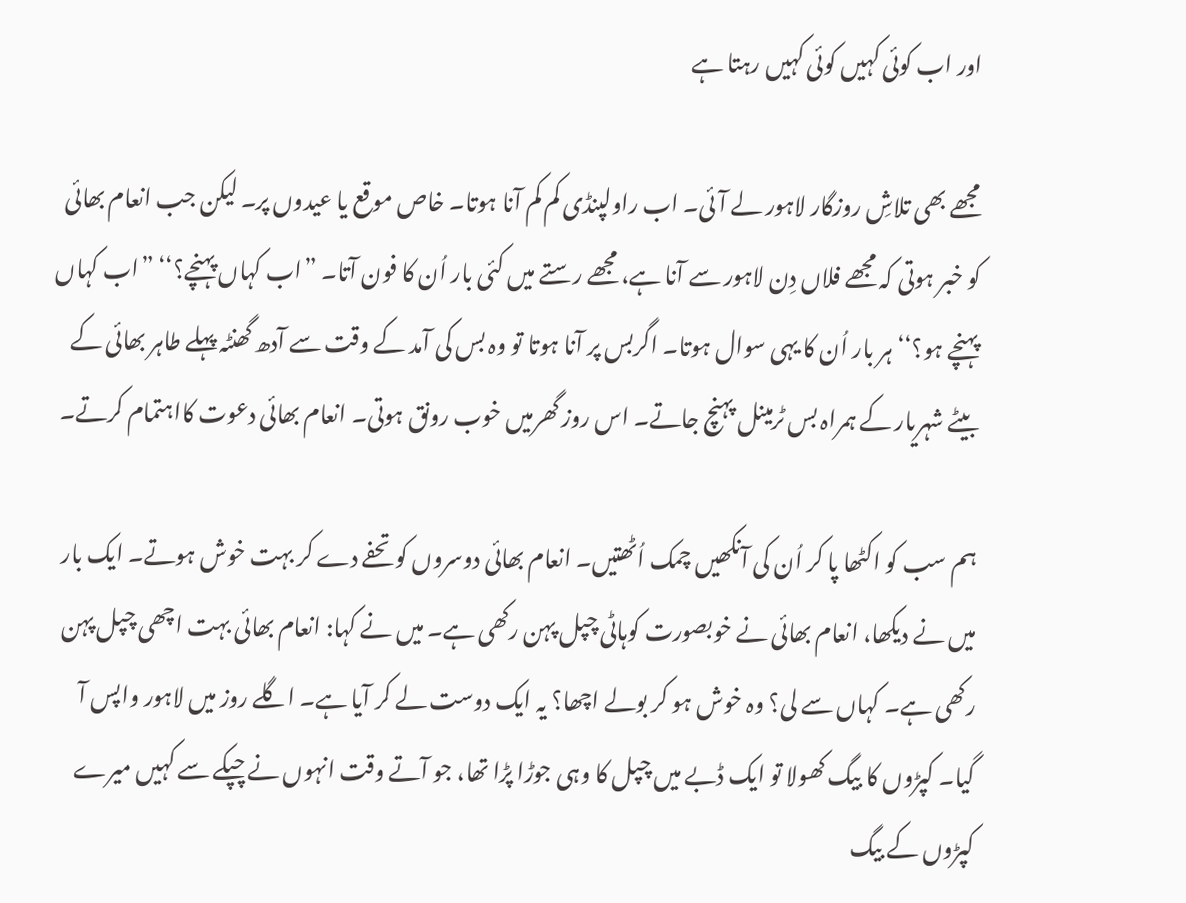اور اب کوئی کہیں کوئی کہیں رہتا ہے

مجھے بھی تلاشِ روزگار لاہور لے آئی۔ اب راولپنڈی کم کم آنا ہوتا۔ خاص موقع یا عیدوں پر۔ لیکن جب انعام بھائی کو خبر ہوتی کہ مجھے فلاں دِن لاہور سے آنا ہے، مجھے رستے میں کئی بار اُن کا فون آتا۔ ”اب کہاں پہنچے؟‘‘ ”اب کہاں پہنچے ہو؟‘‘ ہر بار اُن کا یہی سوال ہوتا۔ اگربس پر آنا ہوتا تو وہ بس کی آمد کے وقت سے آدھ گھنٹہ پہلے طاہر بھائی کے بیٹے شہریار کے ہمراہ بس ٹرمینل پہنچ جاتے۔ اس روز گھرمیں خوب رونق ہوتی۔ انعام بھائی دعوت کااہتمام کرتے۔

ہم سب کو اکٹھا پا کر اُن کی آنکھیں چمک اُٹھتیں۔ انعام بھائی دوسروں کو تحفے دے کر بہت خوش ہوتے۔ ایک بار میں نے دیکھا، انعام بھائی نے خوبصورت کوہاٹی چپل پہن رکھی ہے۔ میں نے کہا: انعام بھائی بہت اچھی چپل پہن رکھی ہے۔ کہاں سے لی؟ وہ خوش ہو کر بولے اچھا؟ یہ ایک دوست لے کر آیا ہے۔ اگلے روز میں لاہور واپس آ گیا۔ کپڑوں کا بیگ کھولا تو ایک ڈبے میں چپل کا وہی جوڑا پڑا تھا، جو آتے وقت انہوں نے چپکے سے کہیں میرے کپڑوں کے بیگ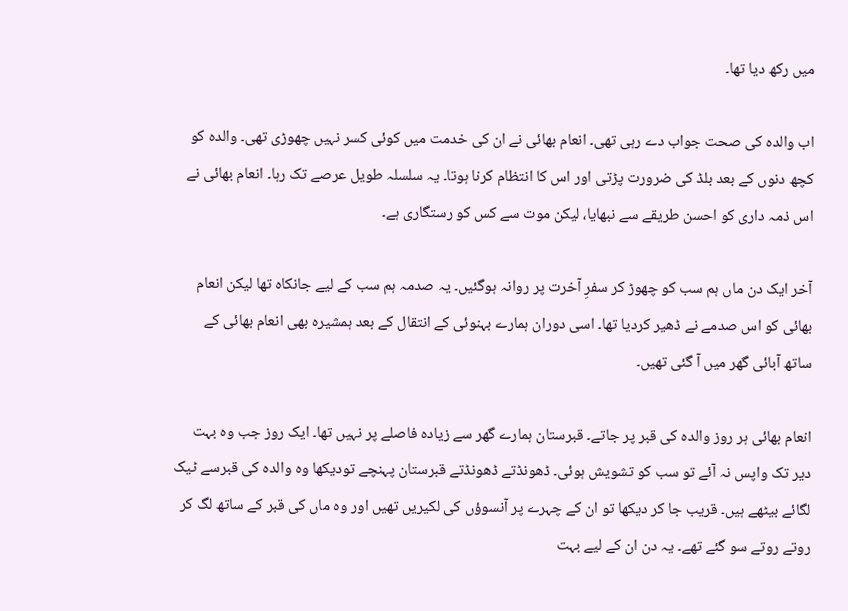میں رکھ دیا تھا۔

اب والدہ کی صحت جواب دے رہی تھی۔ انعام بھائی نے ان کی خدمت میں کوئی کسر نہیں چھوڑی تھی۔ والدہ کو کچھ دنوں کے بعد بلڈ کی ضرورت پڑتی اور اس کا انتظام کرنا ہوتا۔ یہ سلسلہ طویل عرصے تک رہا۔ انعام بھائی نے اس ذمہ داری کو احسن طریقے سے نبھایا، لیکن موت سے کس کو رستگاری ہے۔

آخر ایک دن ماں ہم سب کو چھوڑ کر سفرِ آخرت پر روانہ ہوگئیں۔ یہ صدمہ ہم سب کے لیے جانکاہ تھا لیکن انعام بھائی کو اس صدمے نے ڈھیر کردیا تھا۔ اسی دوران ہمارے بہنوئی کے انتقال کے بعد ہمشیرہ بھی انعام بھائی کے ساتھ آبائی گھر میں آ گئی تھیں۔

انعام بھائی ہر روز والدہ کی قبر پر جاتے۔ قبرستان ہمارے گھر سے زیادہ فاصلے پر نہیں تھا۔ ایک روز جب وہ بہت دیر تک واپس نہ آئے تو سب کو تشویش ہوئی۔ ڈھونڈتے ڈھونڈتے قبرستان پہنچے تودیکھا وہ والدہ کی قبرسے ٹیک لگائے بیٹھے ہیں۔ قریب جا کر دیکھا تو ان کے چہرے پر آنسوؤں کی لکیریں تھیں اور وہ ماں کی قبر کے ساتھ لگ کر روتے روتے سو گئے تھے۔ یہ دن ان کے لیے بہت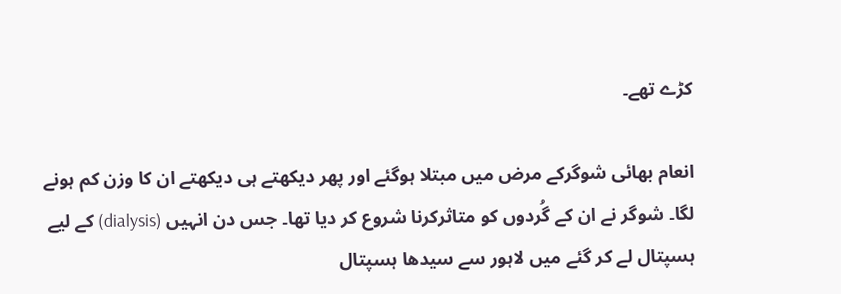کڑے تھے۔

انعام بھائی شوگرکے مرض میں مبتلا ہوگئے اور پھر دیکھتے ہی دیکھتے ان کا وزن کم ہونے لگا۔ شوگر نے ان کے گُردوں کو متاثرکرنا شروع کر دیا تھا۔ جس دن انہیں (dialysis) کے لیے ہسپتال لے کر گئے میں لاہور سے سیدھا ہسپتال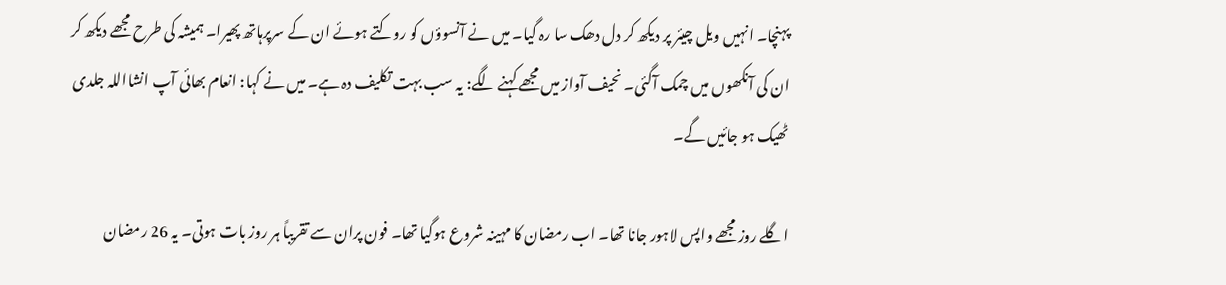پہنچا۔ انہیں ویل چیئر پر دیکھ کر دل دھک سا رہ گیا۔ میں نے آنسوؤں کو روکتے ہوئے ان کے سرپرہاتھ پھیرا۔ ہمیشہ کی طرح مجھے دیکھ کر ان کی آنکھوں میں چمک آگئی۔ نحیف آواز میں مجھے کہنے لگے: یہ سب بہت تکلیف دہ ہے۔ میں نے کہا: انعام بھائی آپ انشااللہ جلدی ٹھیک ہو جائیں گے۔

اگلے روز مجھے واپس لاہور جانا تھا۔ اب رمضان کا مہینہ شروع ہوگیا تھا۔ فون پران سے تقریباً ہر روز بات ہوتی۔ یہ 26 رمضان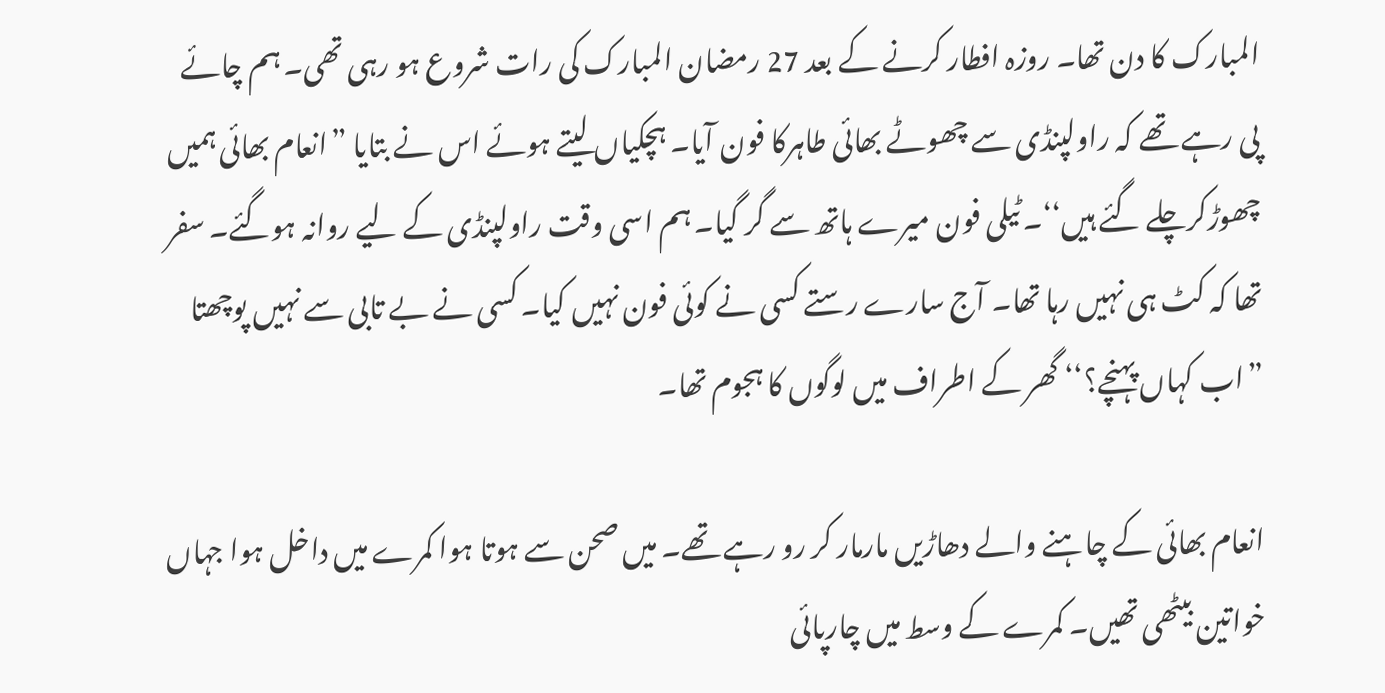المبارک کا دن تھا۔ روزہ افطار کرنے کے بعد 27 رمضان المبارک کی رات شروع ہو رہی تھی۔ ہم چائے پی رہے تھے کہ راولپنڈی سے چھوٹے بھائی طاہرکا فون آیا۔ ہچکیاں لیتے ہوئے اس نے بتایا ”انعام بھائی ہمیں چھوڑکرچلے گئے ہیں‘‘۔ ٹیلی فون میرے ہاتھ سے گر گیا۔ ہم اسی وقت راولپنڈی کے لیے روانہ ہوگئے۔ سفر تھا کہ کٹ ہی نہیں رہا تھا۔ آج سارے رستے کسی نے کوئی فون نہیں کیا۔ کسی نے بے تابی سے نہیں پوچھتا ”اب کہاں پہنچے؟‘‘ گھر کے اطراف میں لوگوں کا ہجوم تھا۔

انعام بھائی کے چاہنے والے دھاڑیں مارمار کر رو رہے تھے۔ میں صحن سے ہوتا ہوا کمرے میں داخل ہوا جہاں خواتین بیٹھی تھیں۔ کمرے کے وسط میں چارپائی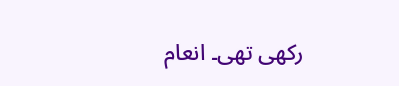رکھی تھی۔ انعام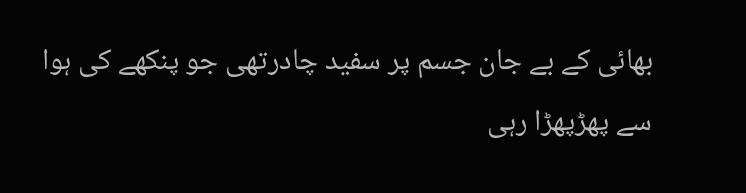بھائی کے بے جان جسم پر سفید چادرتھی جو پنکھے کی ہوا سے پھڑپھڑا رہی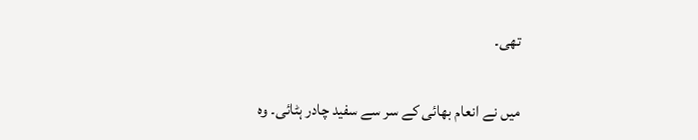تھی۔

میں نے انعام بھائی کے سر سے سفید چادر ہٹائی۔ وہ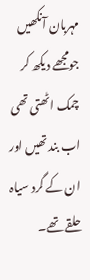مہربان آنکھیں جومجھے دیکھ کر چمک اٹھتی تھی اب بند تھیں اور ان کے گرد سیاہ حلقے تھے۔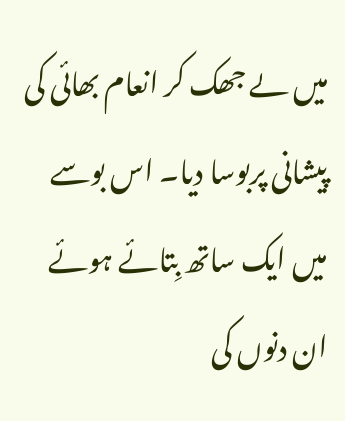میں ںے جھک کر انعام بھائی کی پیشانی پربوسا دیا۔ اس بوسے میں ایک ساتھ بِتائے ہوئے ان دنوں کی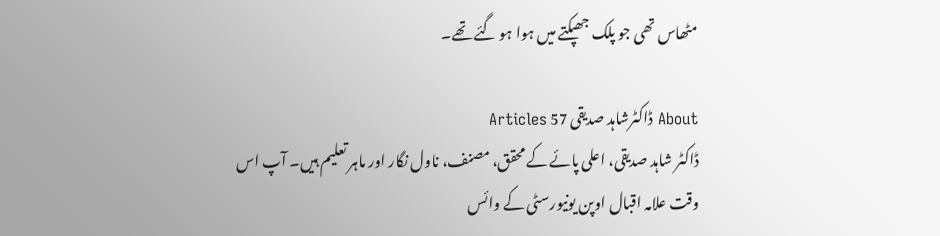مٹھاس تھی جو پلک جھپکتے میں ہوا ہو گئے تھے۔

About ڈاکٹرشاہد صدیقی 57 Articles
ڈاکٹر شاہد صدیقی، اعلی پائے کے محقق، مصنف، ناول نگار اور ماہر تعلیم ہیں۔ آپ اس وقت علامہ اقبال اوپن یونیورسٹی کے وائس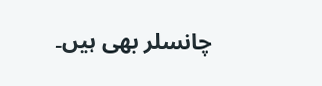چانسلر بھی ہیں۔